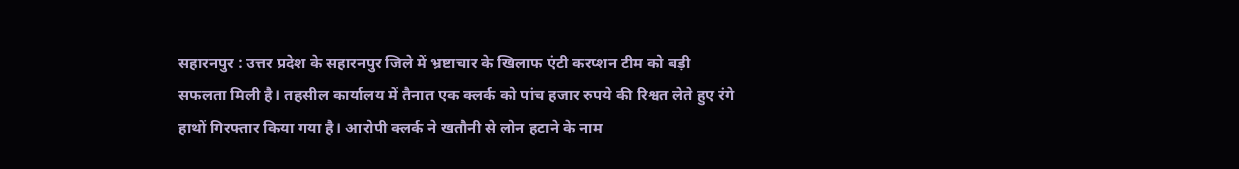सहारनपुर : उत्तर प्रदेश के सहारनपुर जिले में भ्रष्टाचार के खिलाफ एंटी करप्शन टीम को बड़ी सफलता मिली है। तहसील कार्यालय में तैनात एक क्लर्क को पांच हजार रुपये की रिश्वत लेते हुए रंगे हाथों गिरफ्तार किया गया है। आरोपी क्लर्क ने खतौनी से लोन हटाने के नाम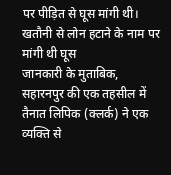पर पीड़ित से घूस मांगी थी।
खतौनी से लोन हटाने के नाम पर मांगी थी घूस
जानकारी के मुताबिक, सहारनपुर की एक तहसील में तैनात लिपिक (क्लर्क) ने एक व्यक्ति से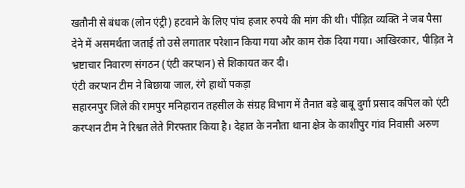खतौनी से बंधक (लोन एंट्री) हटवाने के लिए पांच हजार रुपये की मांग की थी। पीड़ित व्यक्ति ने जब पैसा देने में असमर्थता जताई तो उसे लगातार परेशान किया गया और काम रोक दिया गया। आखिरकार, पीड़ित ने भ्रष्टाचार निवारण संगठन (एंटी करप्शन) से शिकायत कर दी।
एंटी करप्शन टीम ने बिछाया जाल, रंगे हाथों पकड़ा
सहारनपुर जिले की रामपुर मनिहारान तहसील के संग्रह विभाग में तैनात बड़े बाबू दुर्गा प्रसाद कपिल को एंटी करप्शन टीम ने रिश्वत लेते गिरफ्तार किया है। देहात के ननौता थाना क्षेत्र के काशीपुर गांव निवासी अरुण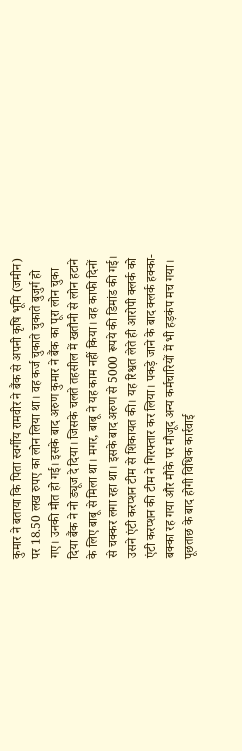कुमार ने बताया कि पिता स्वर्गीय रामवीर ने बैंक से अपनी कृषि भूमि (जमीन) पर 18.50 लख रुपए का लोन लिया था। वह कर्ज चुकाते चुकाते बुजुर्ग हो गए। उनकी मौत हो गई। इसके बाद अरुण कुमार ने बैंक का पूरा लोन चुका दिया बैंक ने नो ड्यूज दे दिया। जिसके चलते तहसील में खतौनी से लोन हटाने के लिए बाबू से मिला था। मगर, बाबू ने यह काम नहीं किया। वह काफी दिनों से चक्कर लगा रहा था। इसके बाद अरुण से 5000 रूपये की डिमांड की गई। उसने एंटी करप्शन टीम से शिकायत की। यह रिश्वत लेते ही आरोपी क्लर्क को एंटी करप्शन की टीम ने गिरफ्तार कर लिया। पकड़े जाने के बाद क्लर्क हक्का-बक्का रह गया और मौके पर मौजूद अन्य कर्मचारियों में भी हड़कंप मच गया।
पूछताछ के बाद होगी विधिक कार्रवाई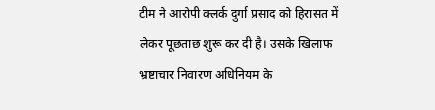टीम ने आरोपी क्लर्क दुर्गा प्रसाद को हिरासत में लेकर पूछताछ शुरू कर दी है। उसके खिलाफ भ्रष्टाचार निवारण अधिनियम के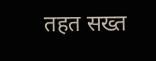तहत सख्त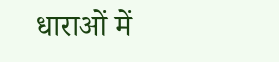धाराओं में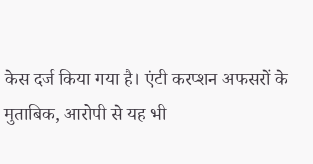केस दर्ज किया गया है। एंटी करप्शन अफसरों के मुताबिक, आरोपी से यह भी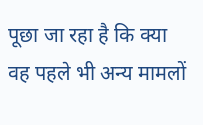पूछा जा रहा है कि क्या वह पहले भी अन्य मामलों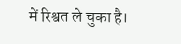में रिश्वत ले चुका है।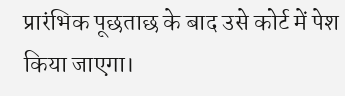प्रारंभिक पूछताछ के बाद उसे कोर्ट में पेश किया जाएगा।